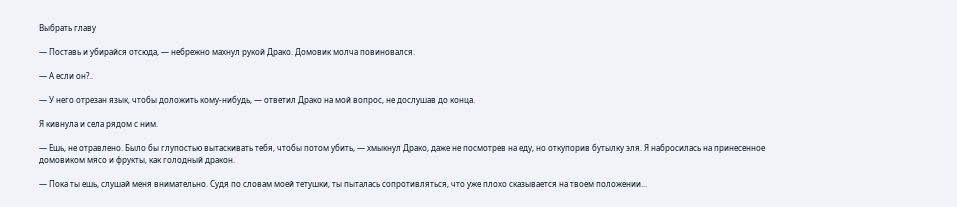Выбрать главу

— Поставь и убирайся отсюда, — небрежно махнул рукой Драко. Домовик молча повиновался.

— А если он?..

— У него отрезан язык, чтобы доложить кому-нибудь, — ответил Драко на мой вопрос, не дослушав до конца.

Я кивнула и села рядом с ним.

— Ешь, не отравлено. Было бы глупостью вытаскивать тебя, чтобы потом убить, — хмыкнул Драко, даже не посмотрев на еду, но откупорив бутылку эля. Я набросилась на принесенное домовиком мясо и фрукты, как голодный дракон.

— Пока ты ешь, слушай меня внимательно. Судя по словам моей тетушки, ты пыталась сопротивляться, что уже плохо сказывается на твоем положении...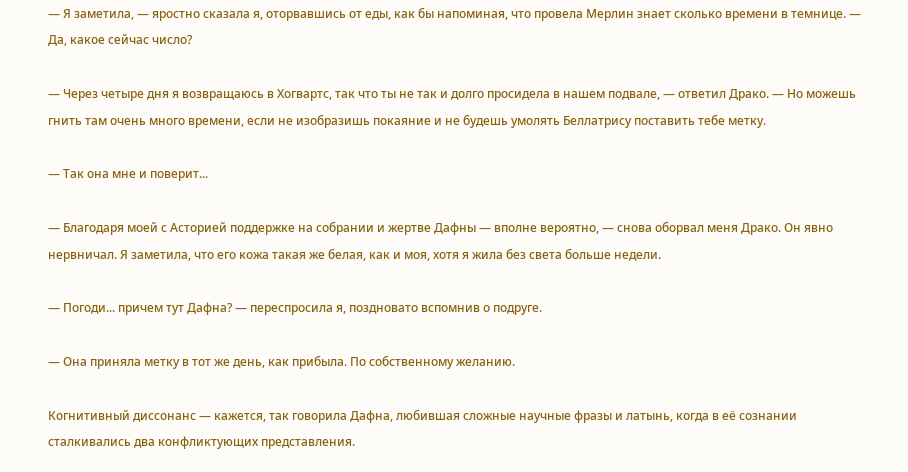— Я заметила, — яростно сказала я, оторвавшись от еды, как бы напоминая, что провела Мерлин знает сколько времени в темнице. — Да, какое сейчас число?

— Через четыре дня я возвращаюсь в Хогвартс, так что ты не так и долго просидела в нашем подвале, — ответил Драко. — Но можешь гнить там очень много времени, если не изобразишь покаяние и не будешь умолять Беллатрису поставить тебе метку.

— Так она мне и поверит...

— Благодаря моей с Асторией поддержке на собрании и жертве Дафны — вполне вероятно, — снова оборвал меня Драко. Он явно нервничал. Я заметила, что его кожа такая же белая, как и моя, хотя я жила без света больше недели.

— Погоди... причем тут Дафна? — переспросила я, поздновато вспомнив о подруге.

— Она приняла метку в тот же день, как прибыла. По собственному желанию.

Когнитивный диссонанс — кажется, так говорила Дафна, любившая сложные научные фразы и латынь, когда в её сознании сталкивались два конфликтующих представления.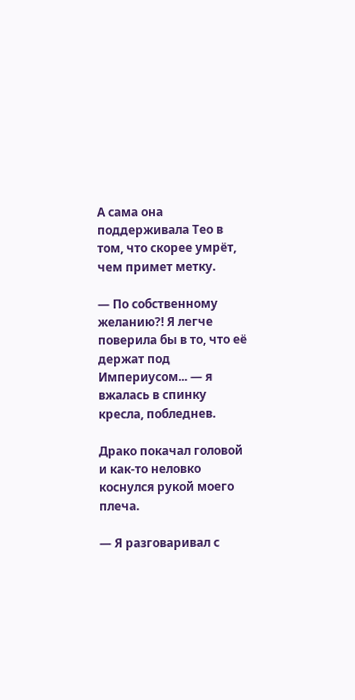А сама она поддерживала Тео в том, что скорее умрёт, чем примет метку.

— По собственному желанию?! Я легче поверила бы в то, что её держат под Империусом... — я вжалась в спинку кресла, побледнев.

Драко покачал головой и как-то неловко коснулся рукой моего плеча.

— Я разговаривал с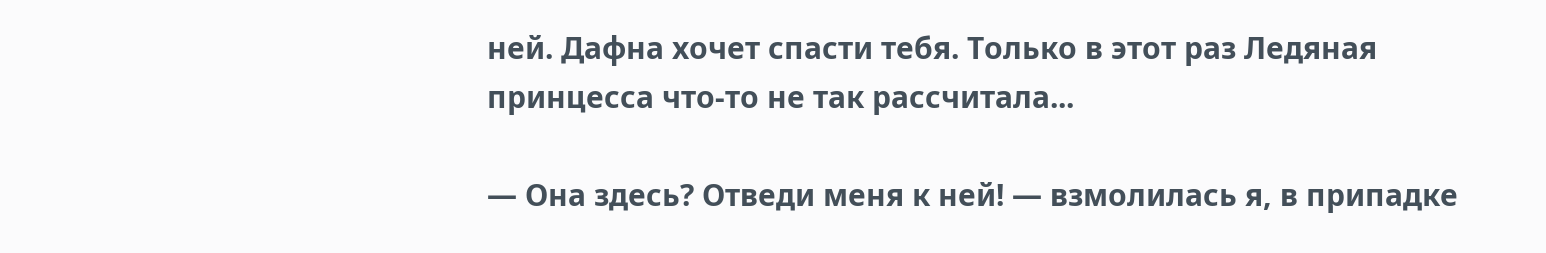ней. Дафна хочет спасти тебя. Только в этот раз Ледяная принцесса что-то не так рассчитала...

— Она здесь? Отведи меня к ней! — взмолилась я, в припадке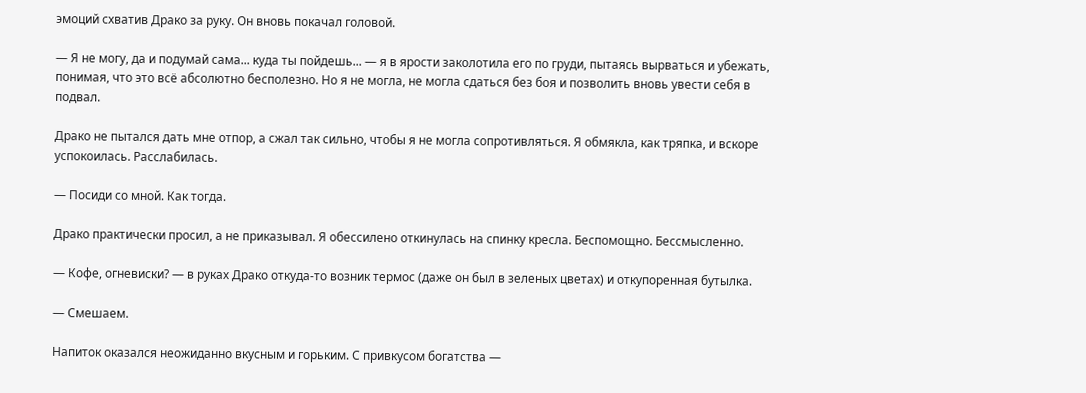эмоций схватив Драко за руку. Он вновь покачал головой.

— Я не могу, да и подумай сама... куда ты пойдешь... — я в ярости заколотила его по груди, пытаясь вырваться и убежать, понимая, что это всё абсолютно бесполезно. Но я не могла, не могла сдаться без боя и позволить вновь увести себя в подвал.

Драко не пытался дать мне отпор, а сжал так сильно, чтобы я не могла сопротивляться. Я обмякла, как тряпка, и вскоре успокоилась. Расслабилась.

— Посиди со мной. Как тогда.

Драко практически просил, а не приказывал. Я обессилено откинулась на спинку кресла. Беспомощно. Бессмысленно.

— Кофе, огневиски? — в руках Драко откуда-то возник термос (даже он был в зеленых цветах) и откупоренная бутылка.

— Смешаем.

Напиток оказался неожиданно вкусным и горьким. С привкусом богатства —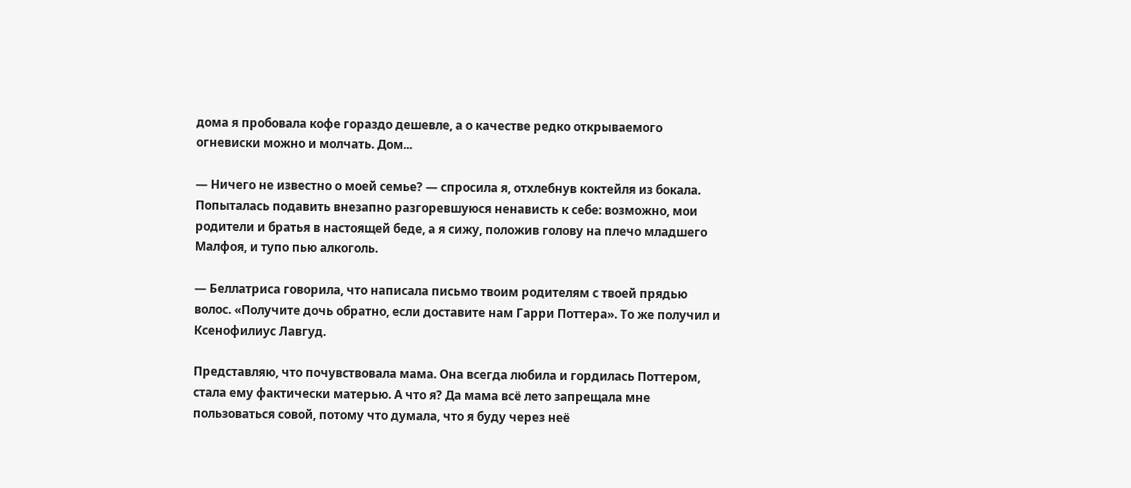дома я пробовала кофе гораздо дешевле, а о качестве редко открываемого огневиски можно и молчать. Дом...

— Ничего не известно о моей семье? — спросила я, отхлебнув коктейля из бокала. Попыталась подавить внезапно разгоревшуюся ненависть к себе: возможно, мои родители и братья в настоящей беде, а я сижу, положив голову на плечо младшего Малфоя, и тупо пью алкоголь.

— Беллатриса говорила, что написала письмо твоим родителям с твоей прядью волос. «Получите дочь обратно, если доставите нам Гарри Поттера». То же получил и Ксенофилиус Лавгуд.

Представляю, что почувствовала мама. Она всегда любила и гордилась Поттером, стала ему фактически матерью. А что я? Да мама всё лето запрещала мне пользоваться совой, потому что думала, что я буду через неё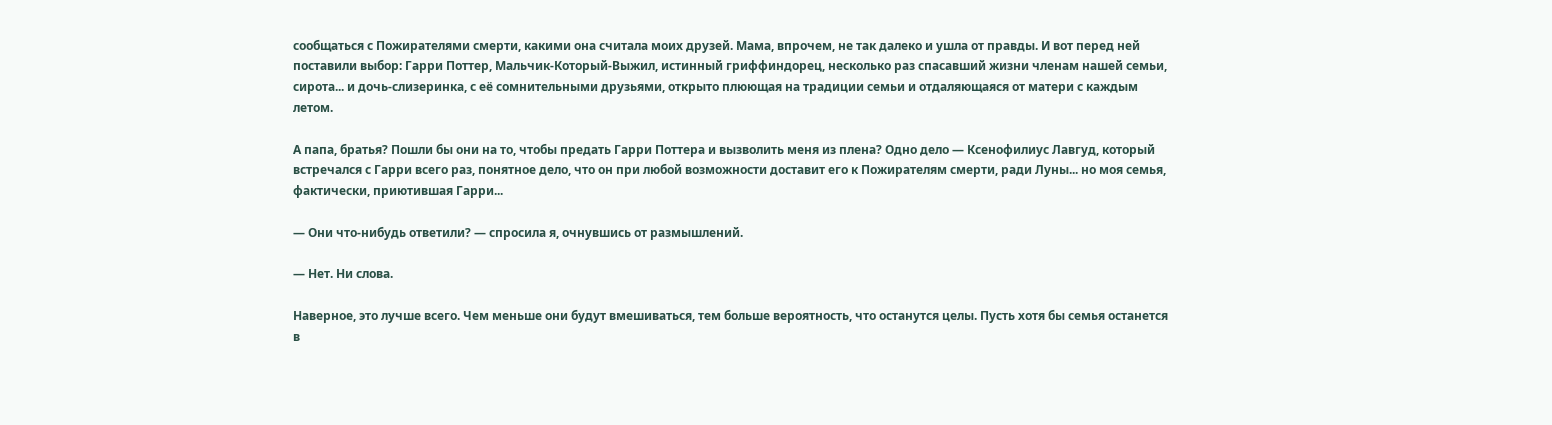сообщаться с Пожирателями смерти, какими она считала моих друзей. Мама, впрочем, не так далеко и ушла от правды. И вот перед ней поставили выбор: Гарри Поттер, Мальчик-Который-Выжил, истинный гриффиндорец, несколько раз спасавший жизни членам нашей семьи, сирота... и дочь-слизеринка, с её сомнительными друзьями, открыто плюющая на традиции семьи и отдаляющаяся от матери с каждым летом.

А папа, братья? Пошли бы они на то, чтобы предать Гарри Поттера и вызволить меня из плена? Одно дело — Ксенофилиус Лавгуд, который встречался с Гарри всего раз, понятное дело, что он при любой возможности доставит его к Пожирателям смерти, ради Луны... но моя семья, фактически, приютившая Гарри...

— Они что-нибудь ответили? — спросила я, очнувшись от размышлений.

— Нет. Ни слова.

Наверное, это лучше всего. Чем меньше они будут вмешиваться, тем больше вероятность, что останутся целы. Пусть хотя бы семья останется в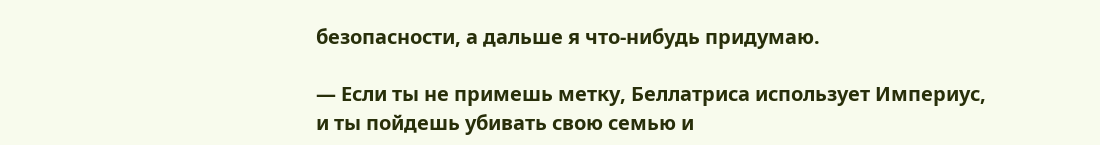безопасности, а дальше я что-нибудь придумаю.

— Если ты не примешь метку, Беллатриса использует Империус, и ты пойдешь убивать свою семью и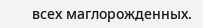всех маглорожденных.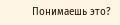Понимаешь это?